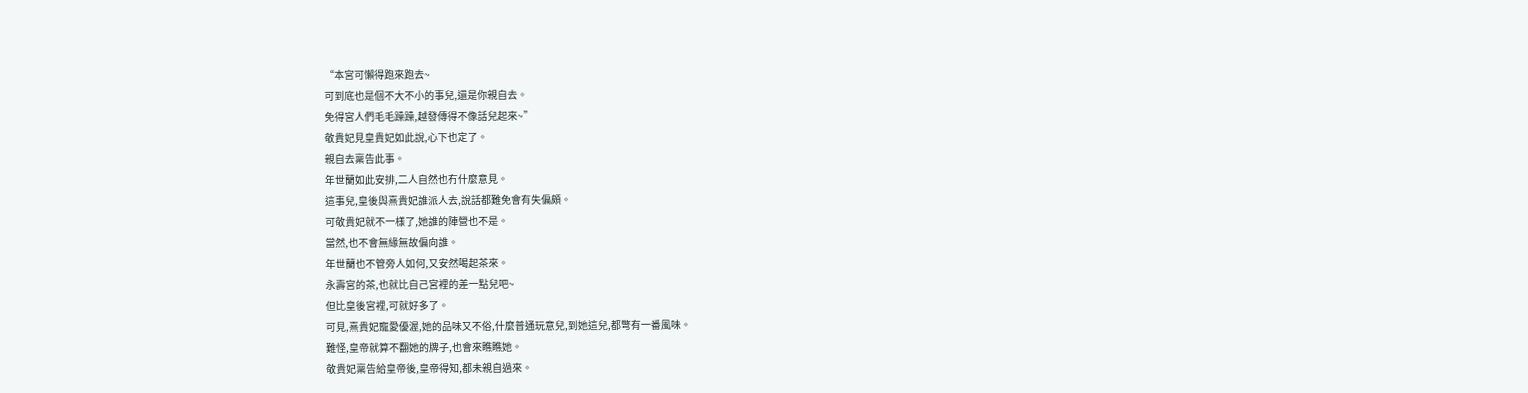“本宮可懶得跑來跑去~
可到底也是個不大不小的事兒,還是你親自去。
免得宮人們毛毛躁躁,越發傳得不像話兒起來~”
敬貴妃見皇貴妃如此說,心下也定了。
親自去稟告此事。
年世蘭如此安排,二人自然也冇什麼意見。
這事兒,皇後與熹貴妃誰派人去,說話都難免會有失偏頗。
可敬貴妃就不一樣了,她誰的陣營也不是。
當然,也不會無緣無故偏向誰。
年世蘭也不管旁人如何,又安然喝起茶來。
永壽宮的茶,也就比自己宮裡的差一點兒吧~
但比皇後宮裡,可就好多了。
可見,熹貴妃寵愛優渥,她的品味又不俗,什麼普通玩意兒,到她這兒,都彆有一番風味。
難怪,皇帝就算不翻她的牌子,也會來瞧瞧她。
敬貴妃稟告給皇帝後,皇帝得知,都未親自過來。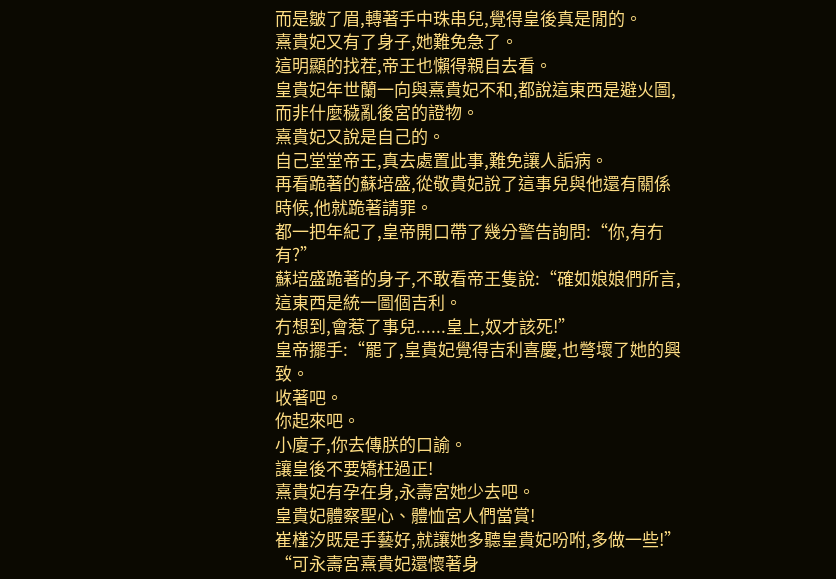而是皺了眉,轉著手中珠串兒,覺得皇後真是閒的。
熹貴妃又有了身子,她難免急了。
這明顯的找茬,帝王也懶得親自去看。
皇貴妃年世蘭一向與熹貴妃不和,都說這東西是避火圖,而非什麼穢亂後宮的證物。
熹貴妃又說是自己的。
自己堂堂帝王,真去處置此事,難免讓人詬病。
再看跪著的蘇培盛,從敬貴妃說了這事兒與他還有關係時候,他就跪著請罪。
都一把年紀了,皇帝開口帶了幾分警告詢問:“你,有冇有?”
蘇培盛跪著的身子,不敢看帝王隻說:“確如娘娘們所言,這東西是統一圖個吉利。
冇想到,會惹了事兒......皇上,奴才該死!”
皇帝擺手:“罷了,皇貴妃覺得吉利喜慶,也彆壞了她的興致。
收著吧。
你起來吧。
小廈子,你去傳朕的口諭。
讓皇後不要矯枉過正!
熹貴妃有孕在身,永壽宮她少去吧。
皇貴妃體察聖心、體恤宮人們當賞!
崔槿汐既是手藝好,就讓她多聽皇貴妃吩咐,多做一些!”
“可永壽宮熹貴妃還懷著身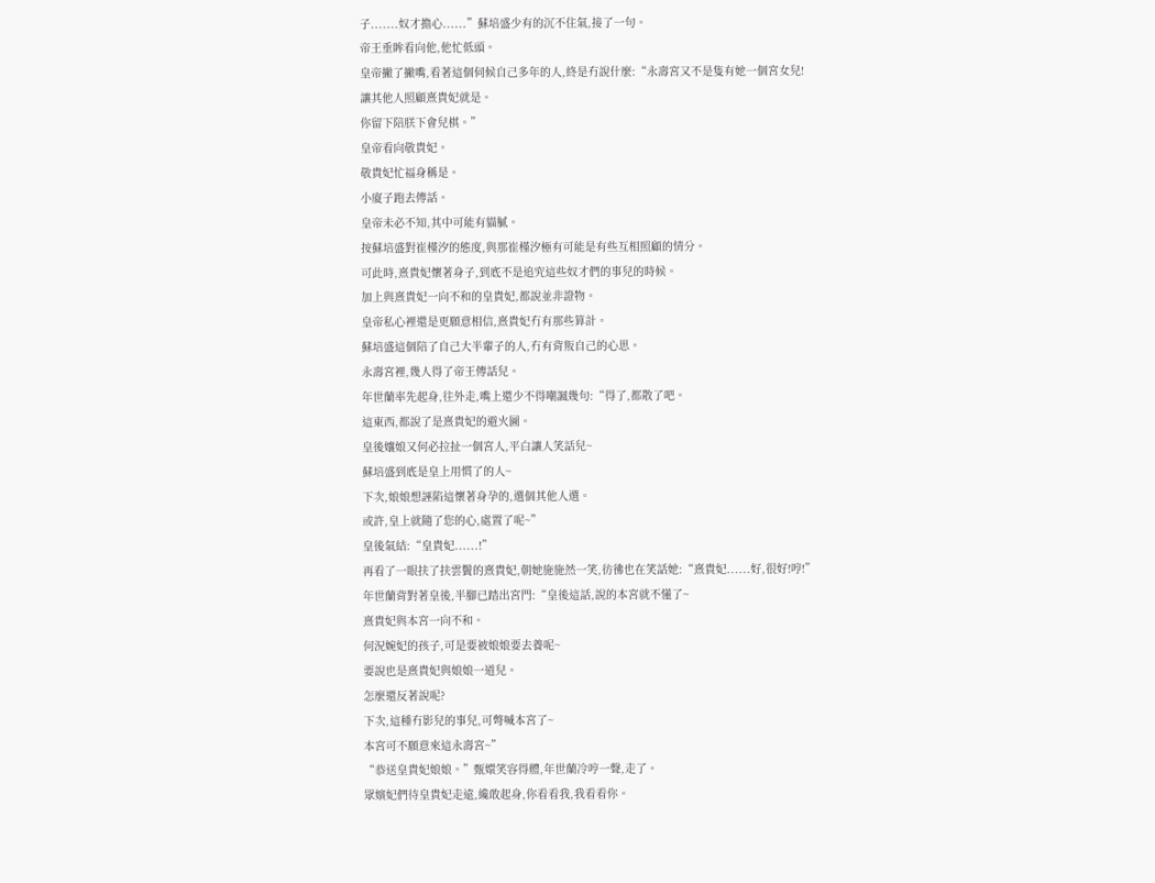子.......奴才擔心......”蘇培盛少有的沉不住氣,接了一句。
帝王垂眸看向他,他忙低頭。
皇帝撇了撇嘴,看著這個伺候自己多年的人,終是冇說什麼:“永壽宮又不是隻有她一個宮女兒!
讓其他人照顧熹貴妃就是。
你留下陪朕下會兒棋。”
皇帝看向敬貴妃。
敬貴妃忙福身稱是。
小廈子跑去傳話。
皇帝未必不知,其中可能有貓膩。
按蘇培盛對崔槿汐的態度,與那崔槿汐極有可能是有些互相照顧的情分。
可此時,熹貴妃懷著身子,到底不是追究這些奴才們的事兒的時候。
加上與熹貴妃一向不和的皇貴妃,都說並非證物。
皇帝私心裡還是更願意相信,熹貴妃冇有那些算計。
蘇培盛這個陪了自己大半輩子的人,冇有背叛自己的心思。
永壽宮裡,幾人得了帝王傳話兒。
年世蘭率先起身,往外走,嘴上還少不得嘲諷幾句:“得了,都散了吧。
這東西,都說了是熹貴妃的避火圖。
皇後孃娘又何必拉扯一個宮人,平白讓人笑話兒~
蘇培盛到底是皇上用慣了的人~
下次,娘娘想誣陷這懷著身孕的,選個其他人選。
或許,皇上就隨了您的心,處置了呢~”
皇後氣結:“皇貴妃......!”
再看了一眼扶了扶雲鬢的熹貴妃,朝她施施然一笑,彷彿也在笑話她:“熹貴妃......好,很好!哼!”
年世蘭背對著皇後,半腳已踏出宮門:“皇後這話,說的本宮就不懂了~
熹貴妃與本宮一向不和。
何況婉妃的孩子,可是要被娘娘要去養呢~
要說也是熹貴妃與娘娘一道兒。
怎麼還反著說呢?
下次,這種冇影兒的事兒,可彆喊本宮了~
本宮可不願意來這永壽宮~”
“恭送皇貴妃娘娘。”甄嬛笑容得體,年世蘭冷哼一聲,走了。
眾嬪妃們待皇貴妃走遠,纔敢起身,你看看我,我看看你。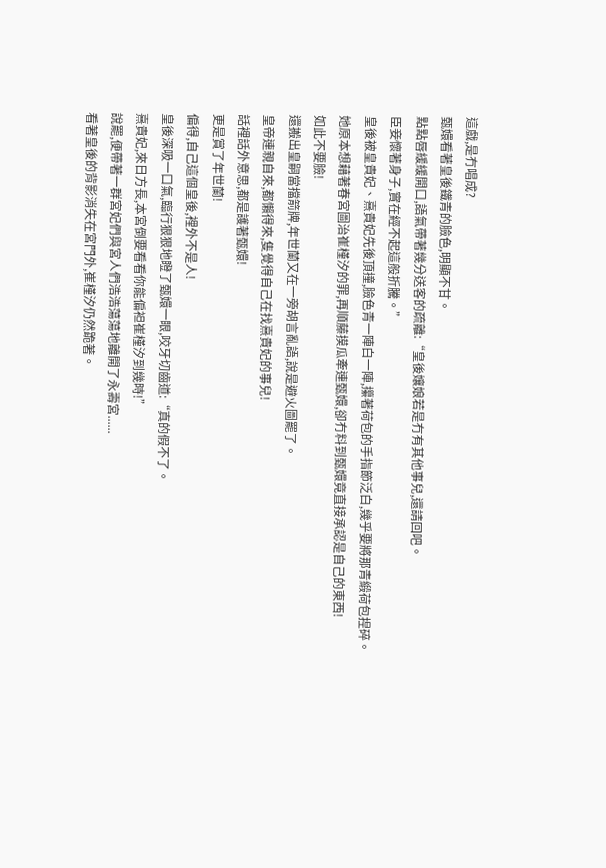這戲,是冇唱成?
甄嬛看著皇後鐵青的臉色,明顯不甘。
點點唇緩緩開口,語氣帶著幾分送客的疏離:“皇後孃娘若是冇有其他事兒,還請回吧。
臣妾懷著身子,實在經不起這般折騰。”
皇後被皇貴妃、熹貴妃先後頂撞,臉色青一陣白一陣,攥著荷包的手指節泛白,幾乎要將那青緞荷包捏碎。
她原本想藉著春宮圖治崔槿汐的罪,再順藤摸瓜牽連甄嬛,卻冇料到甄嬛竟直接承認是自己的東西!
如此不要臉!
還搬出皇嗣當擋箭牌,年世蘭又在一旁胡言亂語,說是避火圖罷了。
皇帝連親自來,都懶得來,隻覺得自己在找熹貴妃的事兒!
話裡話外意思,都是護著甄嬛!
更是賞了年世蘭!
偏得,自己這個皇後,裡外不是人!
皇後深吸一口氣,臨行狠狠地瞪了甄嬛一眼,咬牙切齒道:“真的假不了。
熹貴妃,來日方長,本宮倒要看看你能偏袒崔槿汐到幾時!”
說罷,便帶著一群宮妃們與宮人們浩浩蕩蕩地離開了永壽宮......
看著皇後的背影消失在宮門外,崔槿汐仍然跪著。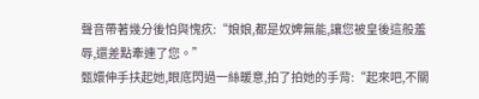聲音帶著幾分後怕與愧疚:“娘娘,都是奴婢無能,讓您被皇後這般羞辱,還差點牽連了您。”
甄嬛伸手扶起她,眼底閃過一絲暖意,拍了拍她的手背:“起來吧,不關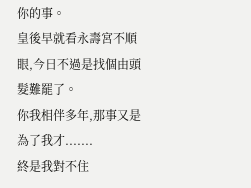你的事。
皇後早就看永壽宮不順眼,今日不過是找個由頭髮難罷了。
你我相伴多年,那事又是為了我才.......
終是我對不住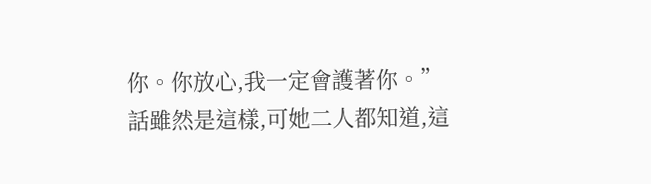你。你放心,我一定會護著你。”
話雖然是這樣,可她二人都知道,這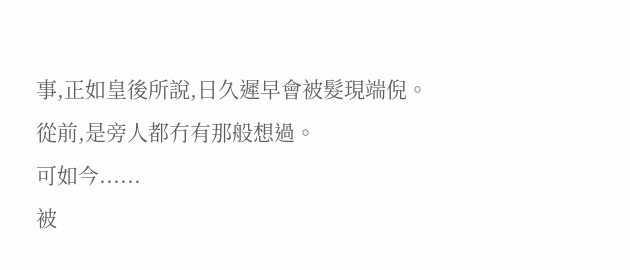事,正如皇後所說,日久遲早會被髮現端倪。
從前,是旁人都冇有那般想過。
可如今......
被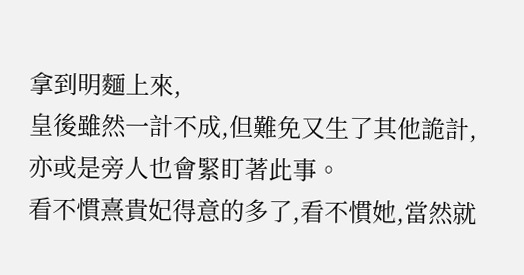拿到明麵上來,
皇後雖然一計不成,但難免又生了其他詭計,亦或是旁人也會緊盯著此事。
看不慣熹貴妃得意的多了,看不慣她,當然就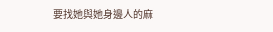要找她與她身邊人的麻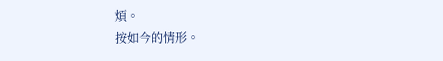煩。
按如今的情形。